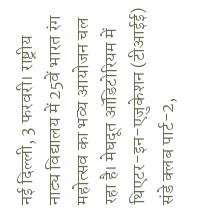नई दिल्ली, 3 फरवरी। राष्ट्रीय नाट्य विद्यालय में 25वें भारत रंग महोत्सव का भव्य आयोजन चल रहा है। मेघदूत ऑडिटोरियम में थिएटर-इन-एजुकेशन (टीआईई) संडे क्लब पार्ट-2,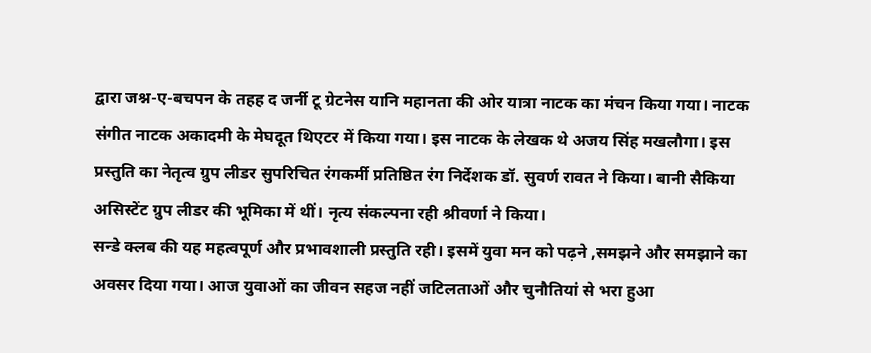द्वारा जश्न-ए-बचपन के तहह द जर्नी टू ग्रेटनेस यानि महानता की ओर यात्रा नाटक का मंचन किया गया। नाटक संगीत नाटक अकादमी के मेघदूत थिएटर में किया गया। इस नाटक के लेखक थे अजय सिंह मखलौगा। इस प्रस्तुति का नेतृत्व ग्रुप लीडर सुपरिचित रंगकर्मी प्रतिष्ठित रंग निर्देशक डॉ. सुवर्ण रावत ने किया। बानी सैकिया असिस्टेंट ग्रुप लीडर की भूमिका में थीं। नृत्य संकल्पना रही श्रीवर्णा ने किया।
सन्डे क्लब की यह महत्वपूर्ण और प्रभावशाली प्रस्तुति रही। इसमें युवा मन को पढ़ने ,समझने और समझाने का अवसर दिया गया। आज युवाओं का जीवन सहज नहीं जटिलताओं और चुनौतियां से भरा हुआ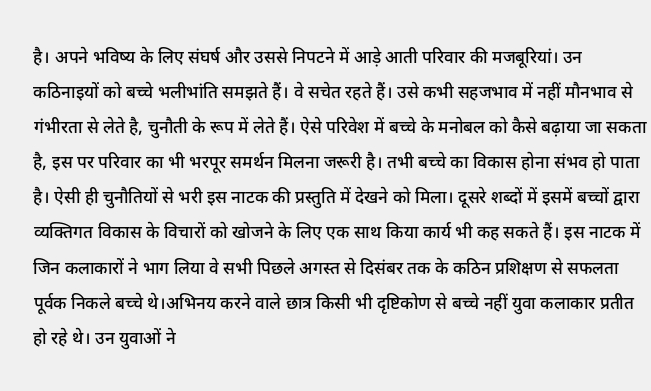है। अपने भविष्य के लिए संघर्ष और उससे निपटने में आड़े आती परिवार की मजबूरियां। उन कठिनाइयों को बच्चे भलीभांति समझते हैं। वे सचेत रहते हैं। उसे कभी सहजभाव में नहीं मौनभाव से गंभीरता से लेते है, चुनौती के रूप में लेते हैं। ऐसे परिवेश में बच्चे के मनोबल को कैसे बढ़ाया जा सकता है, इस पर परिवार का भी भरपूर समर्थन मिलना जरूरी है। तभी बच्चे का विकास होना संभव हो पाता है। ऐसी ही चुनौतियों से भरी इस नाटक की प्रस्तुति में देखने को मिला। दूसरे शब्दों में इसमें बच्चों द्वारा व्यक्तिगत विकास के विचारों को खोजने के लिए एक साथ किया कार्य भी कह सकते हैं। इस नाटक में जिन कलाकारों ने भाग लिया वे सभी पिछले अगस्त से दिसंबर तक के कठिन प्रशिक्षण से सफलता पूर्वक निकले बच्चे थे।अभिनय करने वाले छात्र किसी भी दृष्टिकोण से बच्चे नहीं युवा कलाकार प्रतीत हो रहे थे। उन युवाओं ने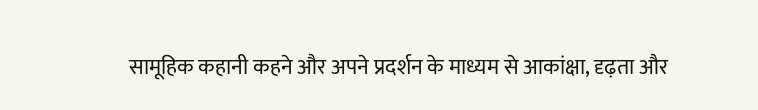सामूहिक कहानी कहने और अपने प्रदर्शन के माध्यम से आकांक्षा, दृढ़ता और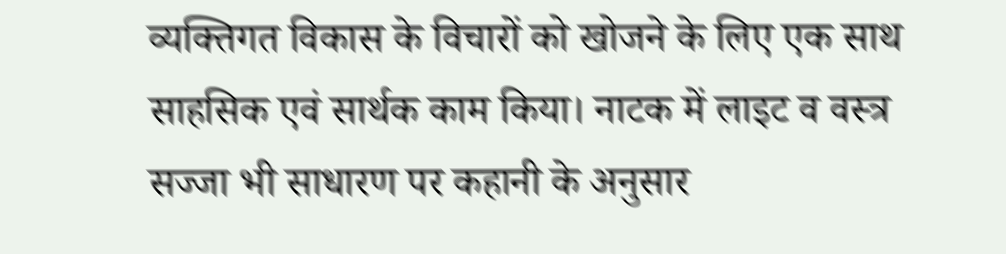व्यक्तिगत विकास के विचारों को खोजने के लिए एक साथ साहसिक एवं सार्थक काम किया। नाटक में लाइट व वस्त्र सज्जा भी साधारण पर कहानी के अनुसार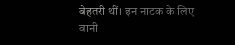बेहतरी थीं। इन नाटक के लिए वानी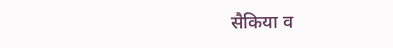सैकिया व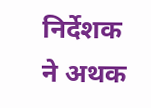निर्देशक ने अथक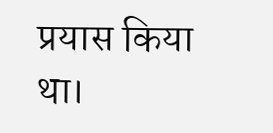प्रयास किया था।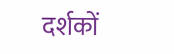दर्शकों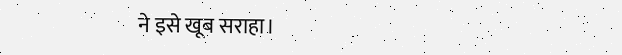ने इसे खूब सराहा।